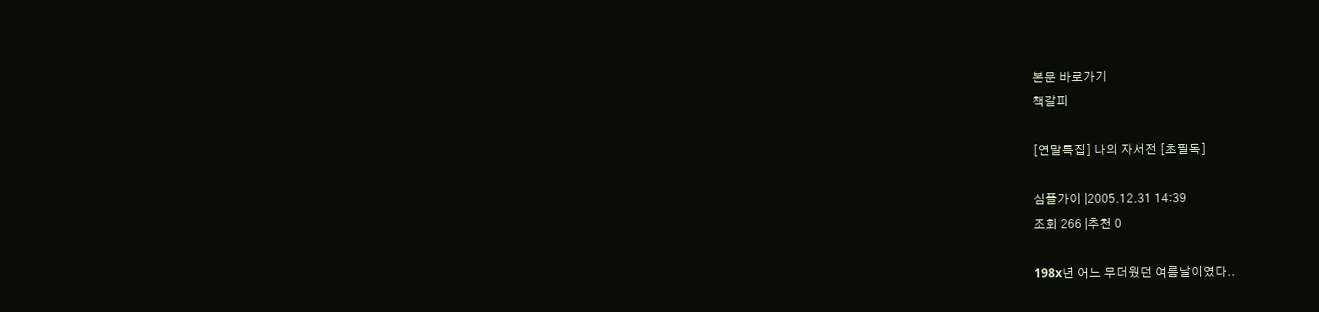본문 바로가기
책갈피

[연말특집] 나의 자서전 [초필독]

심플가이 |2005.12.31 14:39
조회 266 |추천 0

198x년 어느 무더웠던 여름날이였다..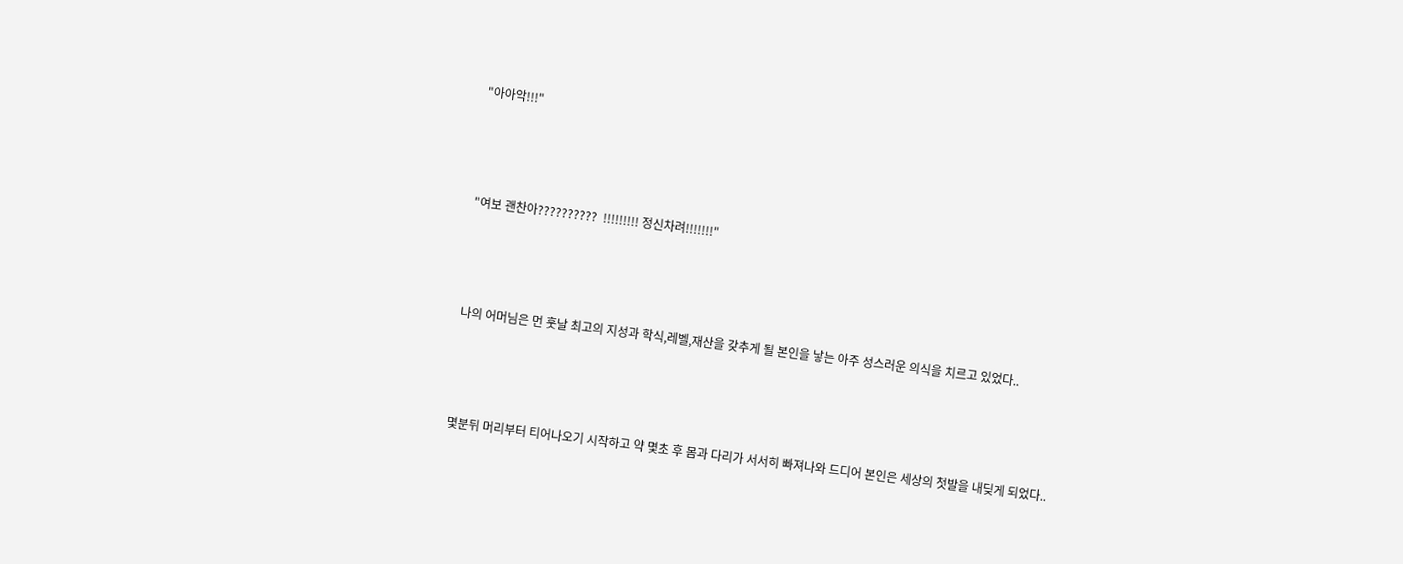"아아악!!!"



"여보 괜찬아??????????  !!!!!!!!! 정신차려!!!!!!!"



나의 어머님은 먼 훗날 최고의 지성과 학식,레벨,재산을 갖추게 될 본인을 낳는 아주 성스러운 의식을 치르고 있었다..



몇분뒤 머리부터 티어나오기 시작하고 약 몇초 후 몸과 다리가 서서히 빠져나와 드디어 본인은 세상의 첫발을 내딪게 되었다..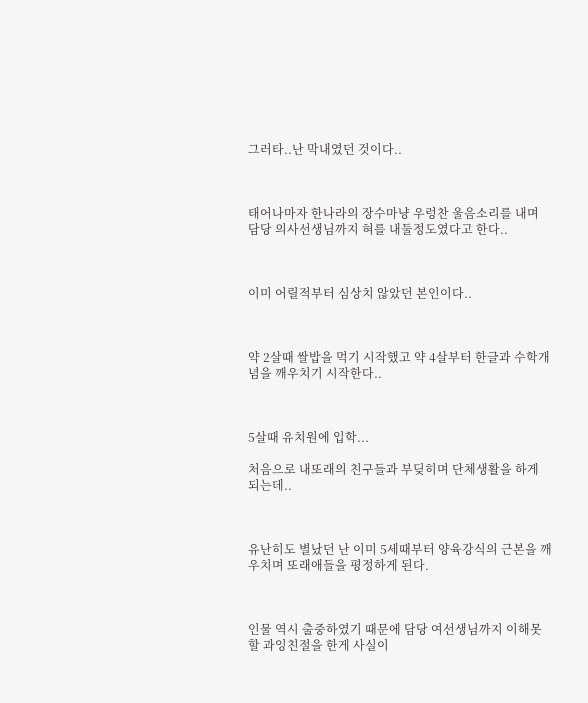그러타..난 막내였던 것이다..



태어나마자 한나라의 장수마냥 우렁찬 울음소리를 내며 담당 의사선생님까지 혀를 내둘정도였다고 한다..



이미 어릴적부터 심상치 않았던 본인이다..



약 2살때 쌀밥을 먹기 시작했고 약 4살부터 한글과 수학개념을 깨우치기 시작한다..



5살때 유치원에 입학...

처음으로 내또래의 친구들과 부딪히며 단체생활을 하게 되는데..



유난히도 별났던 난 이미 5세때부터 양육강식의 근본을 깨우치며 또래애들을 평정하게 된다.



인물 역시 출중하였기 때문에 담당 여선생님까지 이해못할 과잉친절을 한게 사실이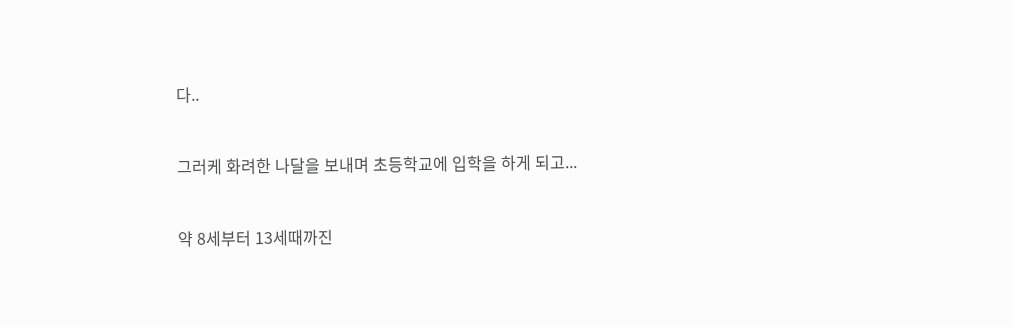다..



그러케 화려한 나달을 보내며 초등학교에 입학을 하게 되고...



약 8세부터 13세때까진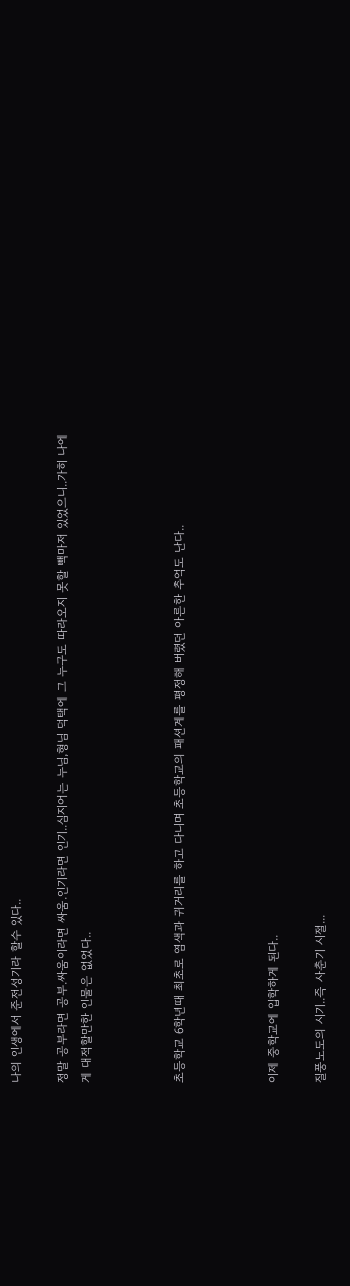나의 인생에서 준전성기라 할수 있다..

정말 공부라면 공부.싸움이라면 싸움.인기라면 인기..심지어는 누님,형님 덕택에 그 누구도 따라오지 못할 빽마저 있었으니..가히 나에게 대적할만한 인물은 없었다..



초등학교 6학년때 최초로 염색과 귀거리를 하고 다니며 초등학교의 패션계를 평정해 버렸던 아른한 추억도 난다..



이제 중학교에 입학하게 된다..

질풍노도의 시기..즉 사춘기 시절...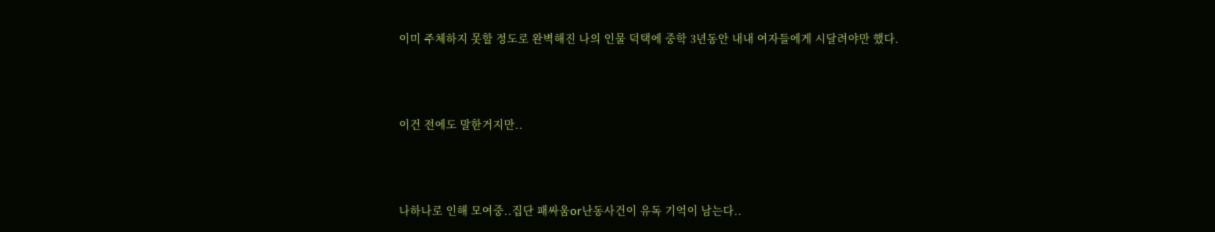이미 주체하지 못할 정도로 완벽해진 나의 인물 덕택에 중학 3년동안 내내 여자들에게 시달려야만 했다.



이건 전에도 말한거지만..



나하나로 인해 모여중..집단 패싸움or난동사건이 유독 기억이 남는다..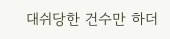대쉬당한 건수만 하더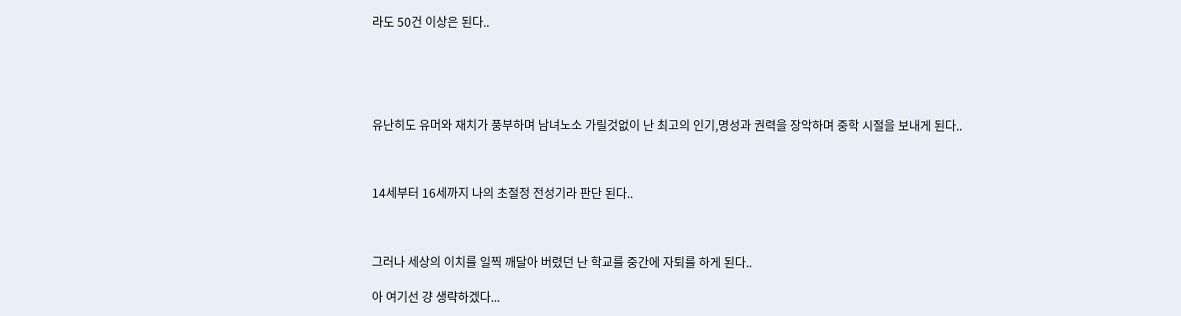라도 50건 이상은 된다..





유난히도 유머와 재치가 풍부하며 남녀노소 가릴것없이 난 최고의 인기,명성과 권력을 장악하며 중학 시절을 보내게 된다..



14세부터 16세까지 나의 초절정 전성기라 판단 된다..



그러나 세상의 이치를 일찍 깨달아 버렸던 난 학교를 중간에 자퇴를 하게 된다..

아 여기선 걍 생략하겠다...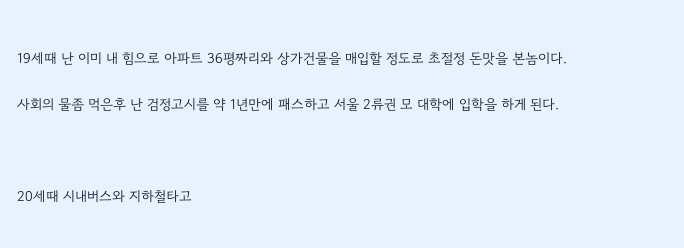19세때 난 이미 내 힘으로 아파트 36평짜리와 상가건물을 매입할 정도로 초절정 돈맛을 본놈이다.

사회의 물좀 먹은후 난 검정고시를 약 1년만에 패스하고 서울 2류권 모 대학에 입학을 하게 된다.



20세때 시내버스와 지하철타고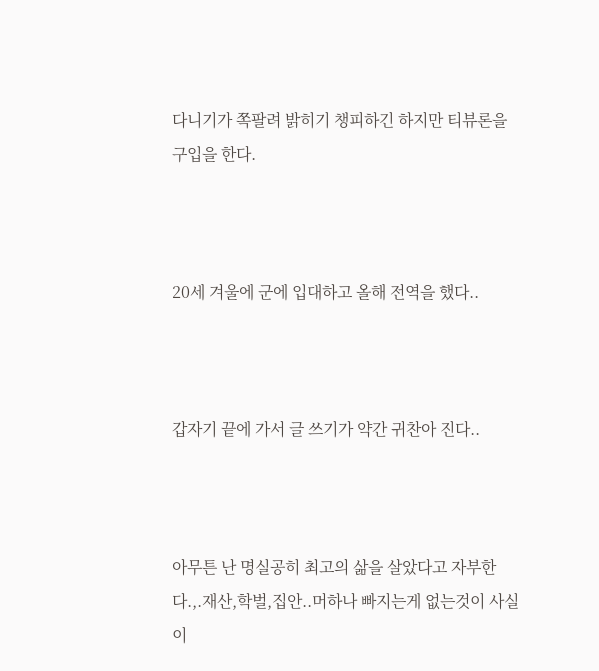다니기가 쪽팔려 밝히기 챙피하긴 하지만 티뷰론을 구입을 한다.



20세 겨울에 군에 입대하고 올해 전역을 했다..



갑자기 끝에 가서 글 쓰기가 약간 귀찬아 진다..



아무튼 난 명실공히 최고의 삶을 살았다고 자부한다.,.재산,학벌,집안..머하나 빠지는게 없는것이 사실이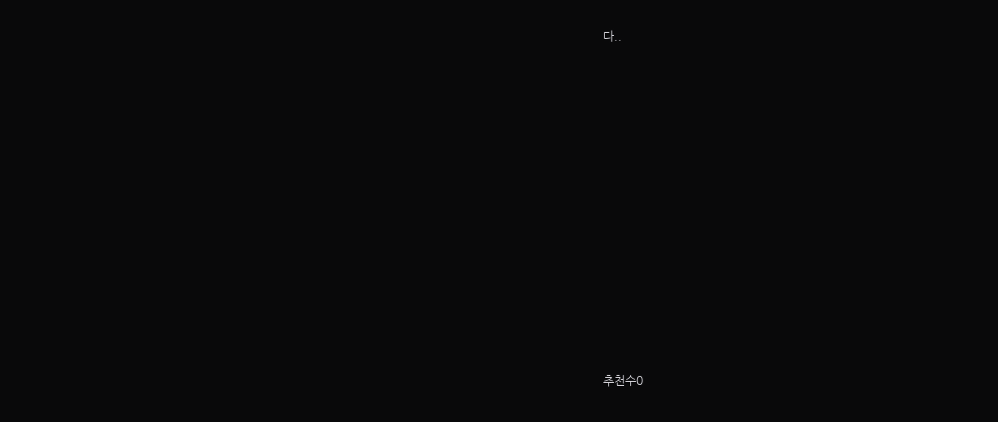다..













추천수0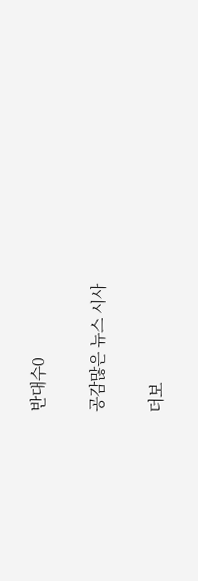반대수0

공감많은 뉴스 시사

더보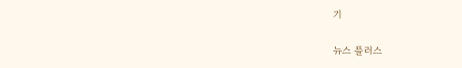기

뉴스 플러스